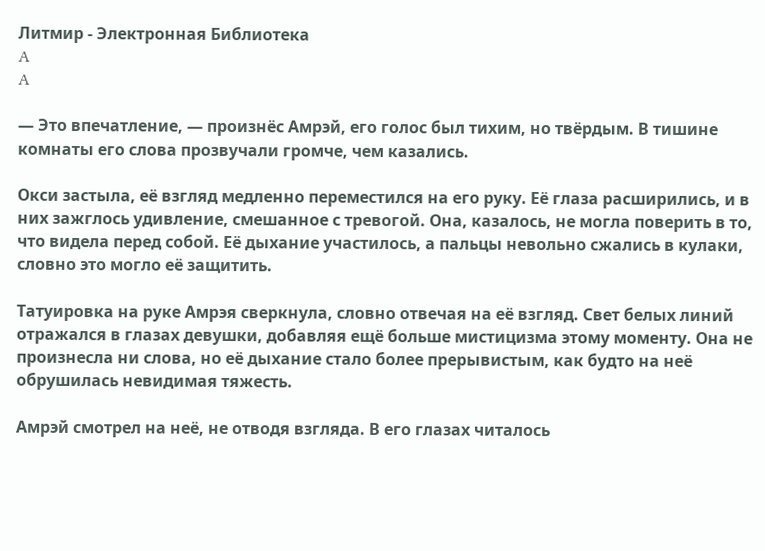Литмир - Электронная Библиотека
A
A

— Это впечатление, — произнёс Амрэй, его голос был тихим, но твёрдым. В тишине комнаты его слова прозвучали громче, чем казались.

Окси застыла, её взгляд медленно переместился на его руку. Её глаза расширились, и в них зажглось удивление, смешанное с тревогой. Она, казалось, не могла поверить в то, что видела перед собой. Её дыхание участилось, а пальцы невольно сжались в кулаки, словно это могло её защитить.

Татуировка на руке Амрэя сверкнула, словно отвечая на её взгляд. Свет белых линий отражался в глазах девушки, добавляя ещё больше мистицизма этому моменту. Она не произнесла ни слова, но её дыхание стало более прерывистым, как будто на неё обрушилась невидимая тяжесть.

Амрэй смотрел на неё, не отводя взгляда. В его глазах читалось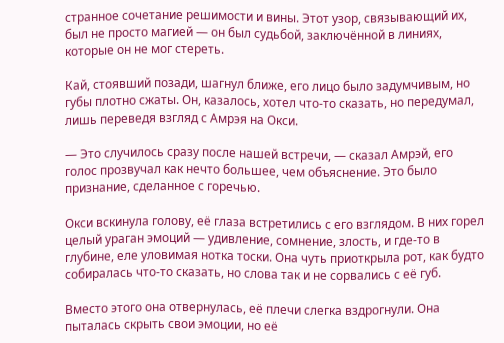странное сочетание решимости и вины. Этот узор, связывающий их, был не просто магией — он был судьбой, заключённой в линиях, которые он не мог стереть.

Кай, стоявший позади, шагнул ближе, его лицо было задумчивым, но губы плотно сжаты. Он, казалось, хотел что-то сказать, но передумал, лишь переведя взгляд с Амрэя на Окси.

— Это случилось сразу после нашей встречи, — сказал Амрэй, его голос прозвучал как нечто большее, чем объяснение. Это было признание, сделанное с горечью.

Окси вскинула голову, её глаза встретились с его взглядом. В них горел целый ураган эмоций — удивление, сомнение, злость, и где-то в глубине, еле уловимая нотка тоски. Она чуть приоткрыла рот, как будто собиралась что-то сказать, но слова так и не сорвались с её губ.

Вместо этого она отвернулась, её плечи слегка вздрогнули. Она пыталась скрыть свои эмоции, но её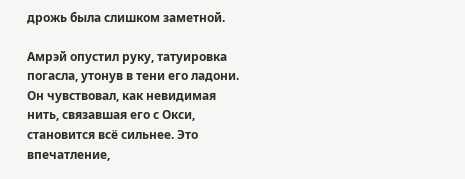дрожь была слишком заметной.

Амрэй опустил руку, татуировка погасла, утонув в тени его ладони. Он чувствовал, как невидимая нить, связавшая его с Окси, становится всё сильнее. Это впечатление,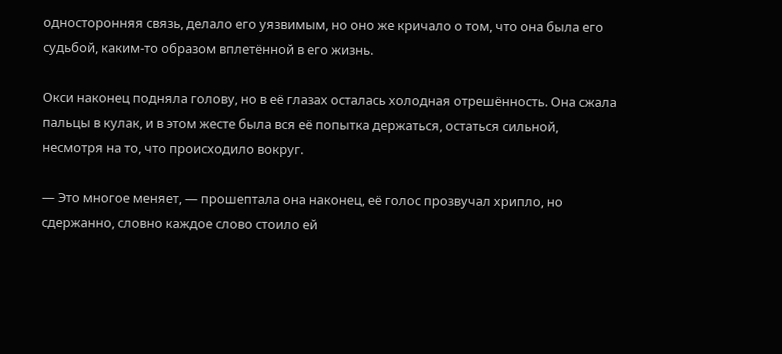односторонняя связь, делало его уязвимым, но оно же кричало о том, что она была его судьбой, каким-то образом вплетённой в его жизнь.

Окси наконец подняла голову, но в её глазах осталась холодная отрешённость. Она сжала пальцы в кулак, и в этом жесте была вся её попытка держаться, остаться сильной, несмотря на то, что происходило вокруг.

— Это многое меняет, — прошептала она наконец, её голос прозвучал хрипло, но сдержанно, словно каждое слово стоило ей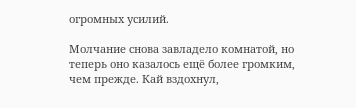огромных усилий.

Молчание снова завладело комнатой, но теперь оно казалось ещё более громким, чем прежде. Кай вздохнул,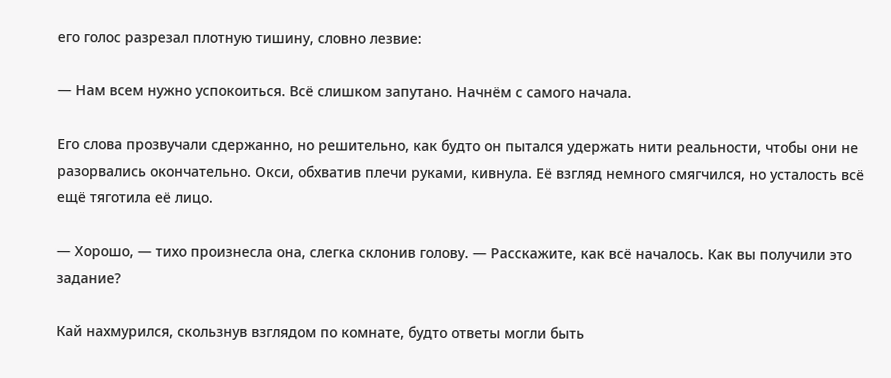его голос разрезал плотную тишину, словно лезвие:

— Нам всем нужно успокоиться. Всё слишком запутано. Начнём с самого начала.

Его слова прозвучали сдержанно, но решительно, как будто он пытался удержать нити реальности, чтобы они не разорвались окончательно. Окси, обхватив плечи руками, кивнула. Её взгляд немного смягчился, но усталость всё ещё тяготила её лицо.

— Хорошо, — тихо произнесла она, слегка склонив голову. — Расскажите, как всё началось. Как вы получили это задание?

Кай нахмурился, скользнув взглядом по комнате, будто ответы могли быть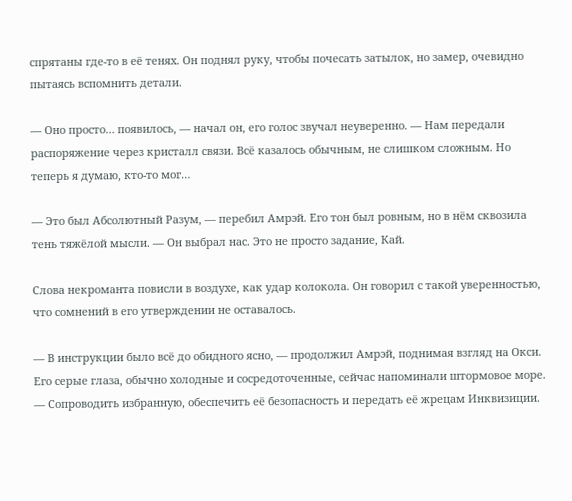спрятаны где-то в её тенях. Он поднял руку, чтобы почесать затылок, но замер, очевидно пытаясь вспомнить детали.

— Оно просто… появилось, — начал он, его голос звучал неуверенно. — Нам передали распоряжение через кристалл связи. Всё казалось обычным, не слишком сложным. Но теперь я думаю, кто-то мог…

— Это был Абсолютный Разум, — перебил Амрэй. Его тон был ровным, но в нём сквозила тень тяжёлой мысли. — Он выбрал нас. Это не просто задание, Кай.

Слова некроманта повисли в воздухе, как удар колокола. Он говорил с такой уверенностью, что сомнений в его утверждении не оставалось.

— В инструкции было всё до обидного ясно, — продолжил Амрэй, поднимая взгляд на Окси. Его серые глаза, обычно холодные и сосредоточенные, сейчас напоминали штормовое море. — Сопроводить избранную, обеспечить её безопасность и передать её жрецам Инквизиции.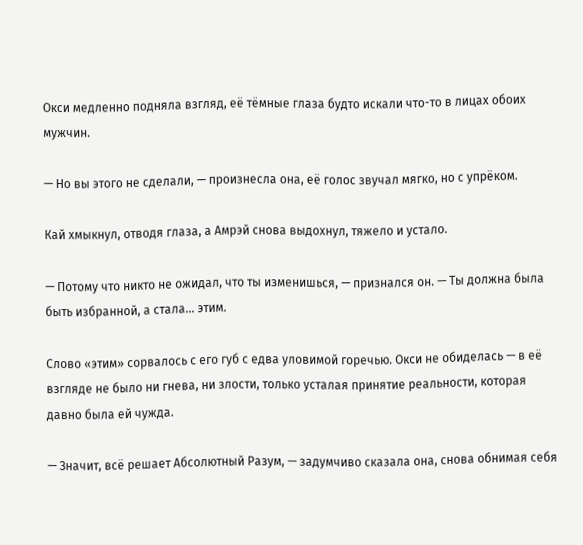Окси медленно подняла взгляд, её тёмные глаза будто искали что-то в лицах обоих мужчин.

— Но вы этого не сделали, — произнесла она, её голос звучал мягко, но с упрёком.

Кай хмыкнул, отводя глаза, а Амрэй снова выдохнул, тяжело и устало.

— Потому что никто не ожидал, что ты изменишься, — признался он. — Ты должна была быть избранной, а стала… этим.

Слово «этим» сорвалось с его губ с едва уловимой горечью. Окси не обиделась — в её взгляде не было ни гнева, ни злости, только усталая принятие реальности, которая давно была ей чужда.

— Значит, всё решает Абсолютный Разум, — задумчиво сказала она, снова обнимая себя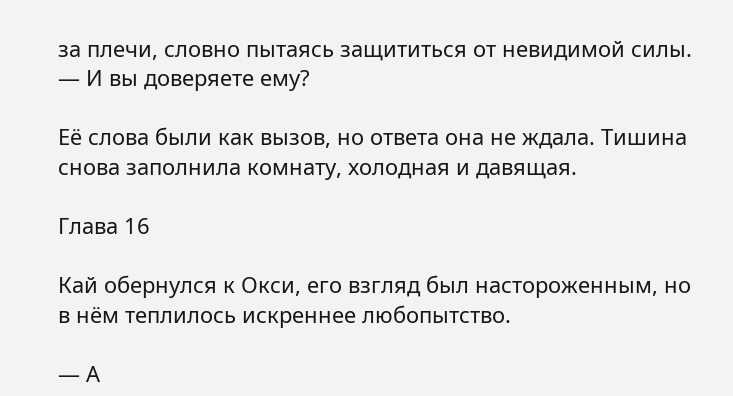за плечи, словно пытаясь защититься от невидимой силы. — И вы доверяете ему?

Её слова были как вызов, но ответа она не ждала. Тишина снова заполнила комнату, холодная и давящая.

Глава 16

Кай обернулся к Окси, его взгляд был настороженным, но в нём теплилось искреннее любопытство.

— А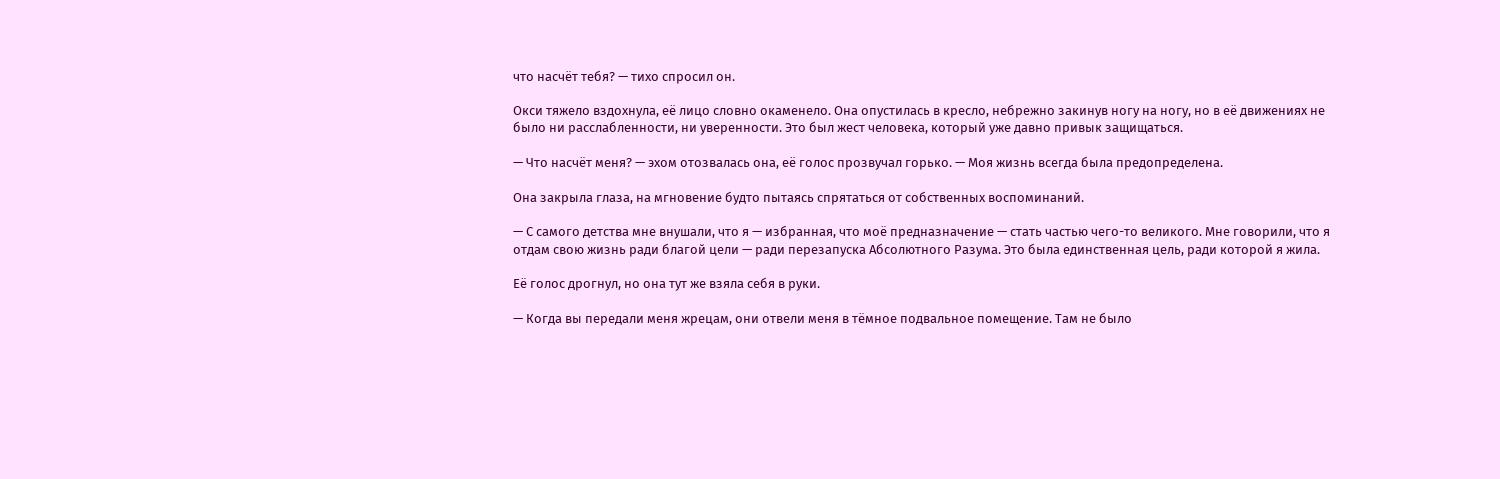что насчёт тебя? — тихо спросил он.

Окси тяжело вздохнула, её лицо словно окаменело. Она опустилась в кресло, небрежно закинув ногу на ногу, но в её движениях не было ни расслабленности, ни уверенности. Это был жест человека, который уже давно привык защищаться.

— Что насчёт меня? — эхом отозвалась она, её голос прозвучал горько. — Моя жизнь всегда была предопределена.

Она закрыла глаза, на мгновение будто пытаясь спрятаться от собственных воспоминаний.

— С самого детства мне внушали, что я — избранная, что моё предназначение — стать частью чего-то великого. Мне говорили, что я отдам свою жизнь ради благой цели — ради перезапуска Абсолютного Разума. Это была единственная цель, ради которой я жила.

Её голос дрогнул, но она тут же взяла себя в руки.

— Когда вы передали меня жрецам, они отвели меня в тёмное подвальное помещение. Там не было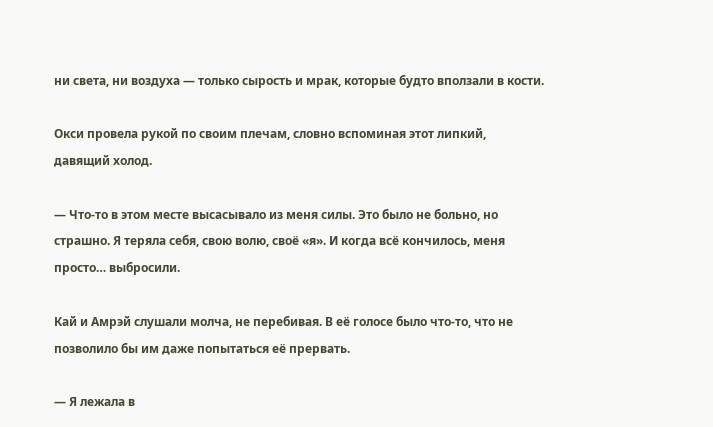ни света, ни воздуха — только сырость и мрак, которые будто вползали в кости.

Окси провела рукой по своим плечам, словно вспоминая этот липкий, давящий холод.

— Что-то в этом месте высасывало из меня силы. Это было не больно, но страшно. Я теряла себя, свою волю, своё «я». И когда всё кончилось, меня просто… выбросили.

Кай и Амрэй слушали молча, не перебивая. В её голосе было что-то, что не позволило бы им даже попытаться её прервать.

— Я лежала в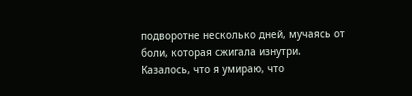подворотне несколько дней, мучаясь от боли, которая сжигала изнутри. Казалось, что я умираю, что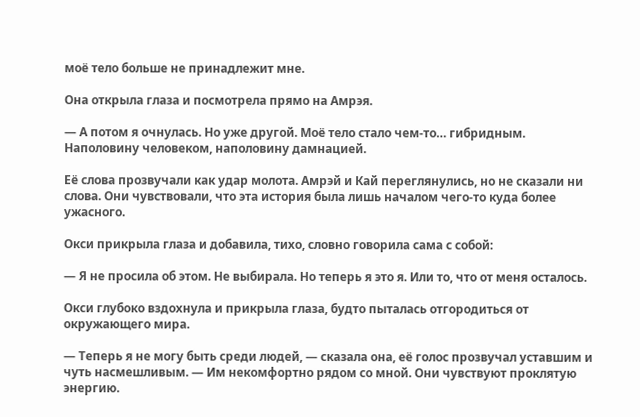моё тело больше не принадлежит мне.

Она открыла глаза и посмотрела прямо на Амрэя.

— А потом я очнулась. Но уже другой. Моё тело стало чем-то… гибридным. Наполовину человеком, наполовину дамнацией.

Её слова прозвучали как удар молота. Амрэй и Кай переглянулись, но не сказали ни слова. Они чувствовали, что эта история была лишь началом чего-то куда более ужасного.

Окси прикрыла глаза и добавила, тихо, словно говорила сама с собой:

— Я не просила об этом. Не выбирала. Но теперь я это я. Или то, что от меня осталось.

Окси глубоко вздохнула и прикрыла глаза, будто пыталась отгородиться от окружающего мира.

— Теперь я не могу быть среди людей, — сказала она, её голос прозвучал уставшим и чуть насмешливым. — Им некомфортно рядом со мной. Они чувствуют проклятую энергию.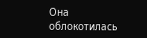Она облокотилась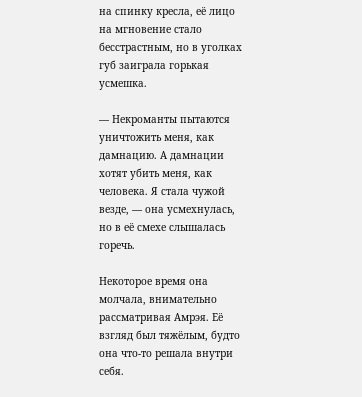на спинку кресла, её лицо на мгновение стало бесстрастным, но в уголках губ заиграла горькая усмешка.

— Некроманты пытаются уничтожить меня, как дамнацию. А дамнации хотят убить меня, как человека. Я стала чужой везде, — она усмехнулась, но в её смехе слышалась горечь.

Некоторое время она молчала, внимательно рассматривая Амрэя. Её взгляд был тяжёлым, будто она что-то решала внутри себя.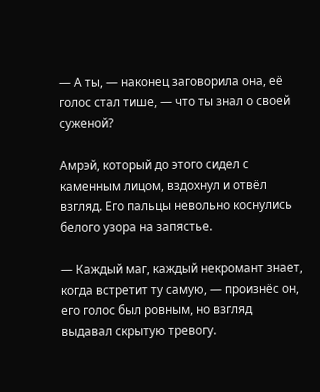— А ты, — наконец заговорила она, её голос стал тише, — что ты знал о своей суженой?

Амрэй, который до этого сидел с каменным лицом, вздохнул и отвёл взгляд. Его пальцы невольно коснулись белого узора на запястье.

— Каждый маг, каждый некромант знает, когда встретит ту самую, — произнёс он, его голос был ровным, но взгляд выдавал скрытую тревогу.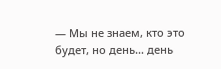— Мы не знаем, кто это будет, но день… день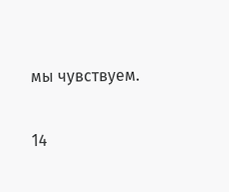мы чувствуем.

14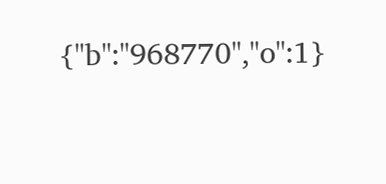{"b":"968770","o":1}